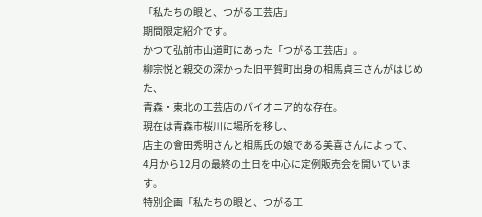「私たちの眼と、つがる工芸店」
期間限定紹介です。
かつて弘前市山道町にあった「つがる工芸店」。
柳宗悦と親交の深かった旧平賀町出身の相馬貞三さんがはじめた、
青森・東北の工芸店のパイオニア的な存在。
現在は青森市桜川に場所を移し、
店主の會田秀明さんと相馬氏の娘である美喜さんによって、
4月から12月の最終の土日を中心に定例販売会を開いています。
特別企画「私たちの眼と、つがる工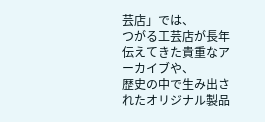芸店」では、
つがる工芸店が長年伝えてきた貴重なアーカイブや、
歴史の中で生み出されたオリジナル製品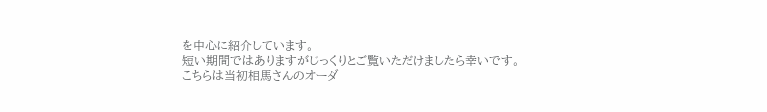を中心に紹介しています。
短い期間ではありますがじっくりとご覧いただけましたら幸いです。
こちらは当初相馬さんのオーダ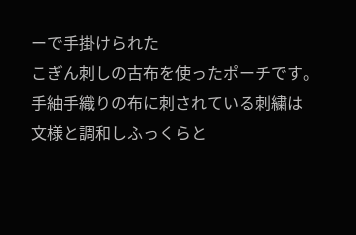ーで手掛けられた
こぎん刺しの古布を使ったポーチです。
手紬手織りの布に刺されている刺繍は
文様と調和しふっくらと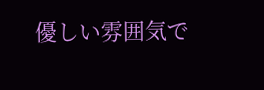優しい雰囲気で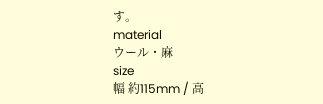す。
material
ウール・麻
size
幅 約115mm / 高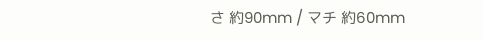さ 約90mm / マチ 約60mm